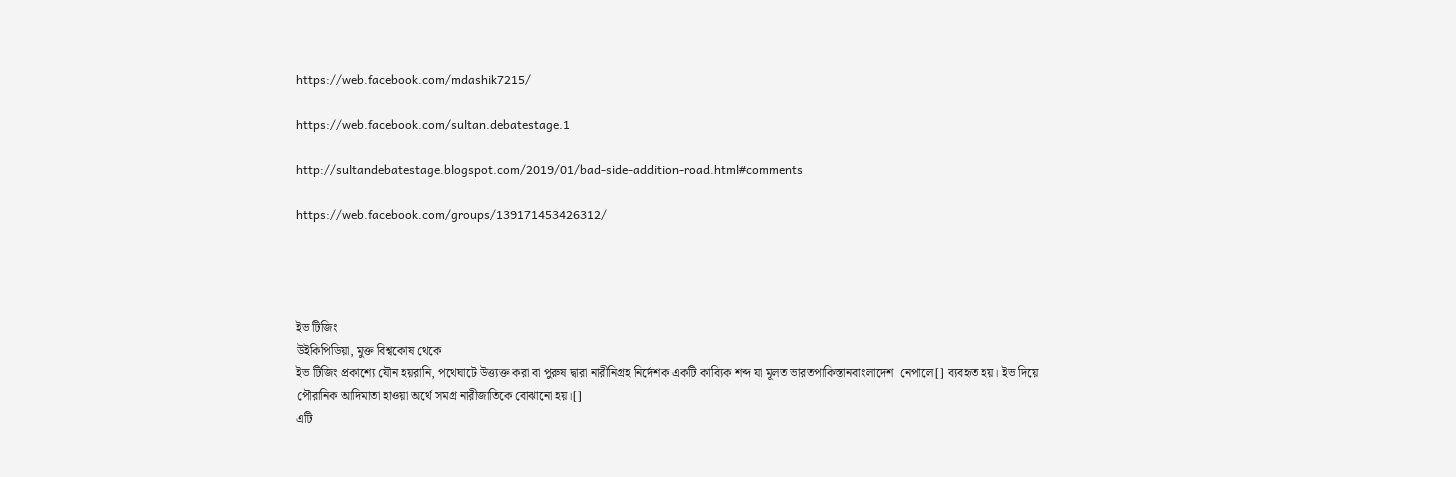https://web.facebook.com/mdashik7215/

https://web.facebook.com/sultan.debatestage.1

http://sultandebatestage.blogspot.com/2019/01/bad-side-addition-road.html#comments

https://web.facebook.com/groups/139171453426312/




ইভ টিজিং
উইকিপিডিয়া, মুক্ত বিশ্বকোষ থেকে
ইভ টিজিং প্রকাশ্যে যৌন হয়রানি, পথেঘাটে উত্ত্যক্ত করা বা পুরুষ দ্বারা নারীনিগ্রহ নির্দেশক একটি কাব্যিক শব্দ যা মূলত ভারতপাকিস্তানবাংলাদেশ  নেপালে[] ব্যবহৃত হয়। ইভ দিয়ে পৌরানিক আদিমাতা হাওয়া অর্থে সমগ্র নারীজাতিকে বোঝানো হয়।[]
এটি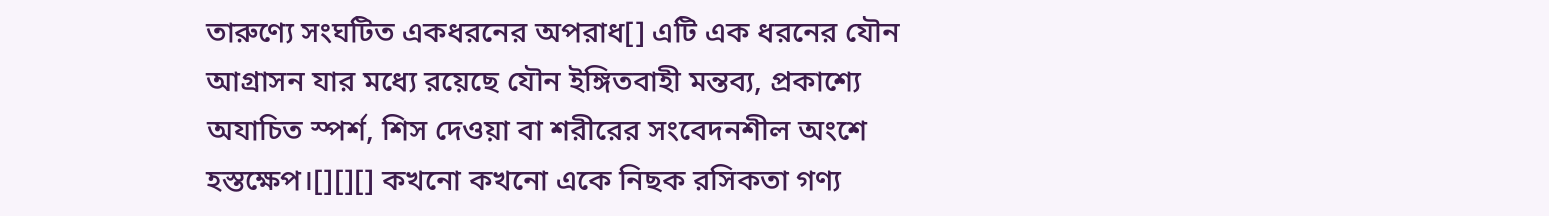তারুণ্যে সংঘটিত একধরনের অপরাধ[] এটি এক ধরনের যৌন আগ্রাসন যার মধ্যে রয়েছে যৌন ইঙ্গিতবাহী মন্তব্য, প্রকাশ্যে অযাচিত স্পর্শ, শিস দেওয়া বা শরীরের সংবেদনশীল অংশে হস্তক্ষেপ।[][][] কখনো কখনো একে নিছক রসিকতা গণ্য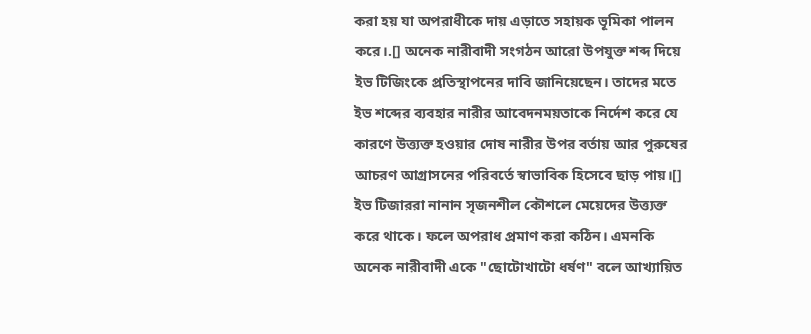করা হয় যা অপরাধীকে দায় এড়াতে সহায়ক ভূমিকা পালন করে।.[] অনেক নারীবাদী সংগঠন আরো উপযুক্ত শব্দ দিয়ে ইভ টিজিংকে প্রতিস্থাপনের দাবি জানিয়েছেন। তাদের মতে ইভ শব্দের ব্যবহার নারীর আবেদনময়তাকে নির্দেশ করে যে কারণে উত্ত্যক্ত হওয়ার দোষ নারীর উপর বর্তায় আর পুরুষের আচরণ আগ্রাসনের পরিবর্তে স্বাভাবিক হিসেবে ছাড় পায়।[]
ইভ টিজাররা নানান সৃজনশীল কৌশলে মেয়েদের উত্ত্যক্ত করে থাকে। ফলে অপরাধ প্রমাণ করা কঠিন। এমনকি অনেক নারীবাদী একে "ছোটোখাটো ধর্ষণ" বলে আখ্যায়িত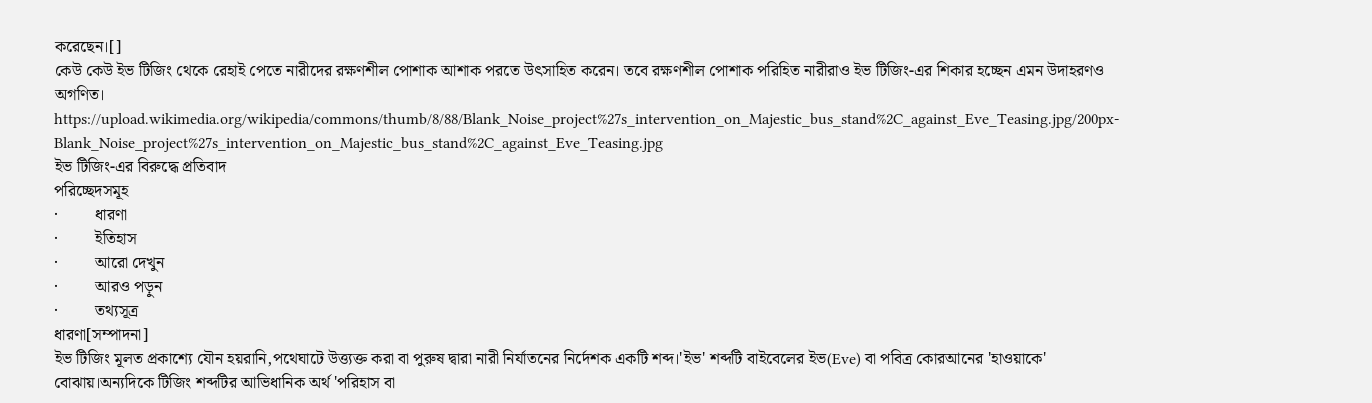করেছেন।[]
কেউ কেউ ইভ টিজিং থেকে রেহাই পেতে নারীদের রক্ষণশীল পোশাক আশাক পরতে উৎসাহিত করেন। তবে রক্ষণশীল পোশাক পরিহিত নারীরাও ইভ টিজিং-এর শিকার হচ্ছেন এমন উদাহরণও অগণিত।
https://upload.wikimedia.org/wikipedia/commons/thumb/8/88/Blank_Noise_project%27s_intervention_on_Majestic_bus_stand%2C_against_Eve_Teasing.jpg/200px-Blank_Noise_project%27s_intervention_on_Majestic_bus_stand%2C_against_Eve_Teasing.jpg
ইভ টিজিং-এর বিরুদ্ধে প্রতিবাদ
পরিচ্ছেদসমূহ
·         ধারণা
·         ইতিহাস
·         আরো দেখুন
·         আরও পড়ুন
·         তথ্যসূত্র
ধারণা[সম্পাদনা]
ইভ টিজিং মূলত প্রকাশ্যে যৌন হয়রানি,পথেঘাটে উত্ত্যক্ত করা বা পুরুষ দ্বারা নারী নির্যাতনের নির্দেশক একটি শব্দ।'ইভ' শব্দটি বাইবেলের ইভ(Eve) বা পবিত্র কোরআনের 'হাওয়াকে' বোঝায়।অন্যদিকে টিজিং শব্দটির আভিধানিক অর্থ 'পরিহাস বা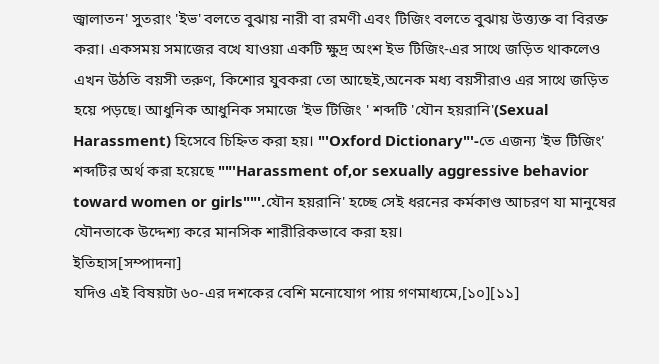জ্বালাতন' সুতরাং 'ইভ' বলতে বুঝায় নারী বা রমণী এবং টিজিং বলতে বুঝায় উত্ত্যক্ত বা বিরক্ত করা। একসময় সমাজের বখে যাওয়া একটি ক্ষুদ্র অংশ ইভ টিজিং-এর সাথে জড়িত থাকলেও এখন উঠতি বয়সী তরুণ, কিশোর যুবকরা তো আছেই,অনেক মধ্য বয়সীরাও এর সাথে জড়িত হয়ে পড়ছে। আধুনিক আধুনিক সমাজে 'ইভ টিজিং ' শব্দটি 'যৌন হয়রানি'(Sexual Harassment) হিসেবে চিহ্নিত করা হয়। "'Oxford Dictionary"'-তে এজন্য 'ইভ টিজিং' শব্দটির অর্থ করা হয়েছে ""'Harassment of,or sexually aggressive behavior toward women or girls""'.যৌন হয়রানি' হচ্ছে সেই ধরনের কর্মকাণ্ড আচরণ যা মানুষের যৌনতাকে উদ্দেশ্য করে মানসিক শারীরিকভাবে করা হয়।
ইতিহাস[সম্পাদনা]
যদিও এই বিষয়টা ৬০-এর দশকের বেশি মনোযোগ পায় গণমাধ্যমে,[১০][১১]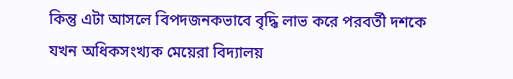কিন্তু এটা আসলে বিপদজনকভাবে বৃদ্ধি লাভ করে পরবর্তী দশকে যখন অধিকসংখ্যক মেয়েরা বিদ্যালয়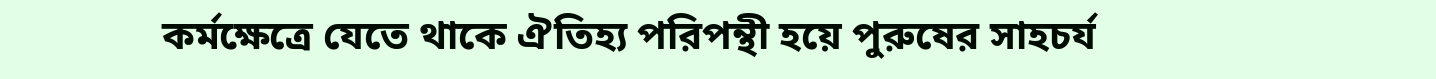কর্মক্ষেত্রে যেতে থাকে ঐতিহ্য পরিপন্থী হয়ে পুরুষের সাহচর্য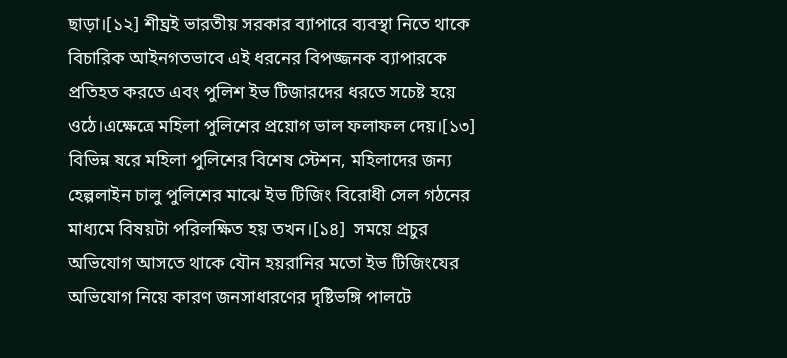ছাড়া।[১২] শীঘ্রই ভারতীয় সরকার ব্যাপারে ব্যবস্থা নিতে থাকে বিচারিক আইনগতভাবে এই ধরনের বিপজ্জনক ব্যাপারকে প্রতিহত করতে এবং পুলিশ ইভ টিজারদের ধরতে সচেষ্ট হয়ে ওঠে।এক্ষেত্রে মহিলা পুলিশের প্রয়োগ ভাল ফলাফল দেয়।[১৩] বিভিন্ন ষরে মহিলা পুলিশের বিশেষ স্টেশন, মহিলাদের জন্য হেল্পলাইন চালু পুলিশের মাঝে ইভ টিজিং বিরোধী সেল গঠনের মাধ্যমে বিষয়টা পরিলক্ষিত হয় তখন।[১৪]  সময়ে প্রচুর অভিযোগ আসতে থাকে যৌন হয়রানির মতো ইভ টিজিংযের অভিযোগ নিয়ে কারণ জনসাধারণের দৃষ্টিভঙ্গি পালটে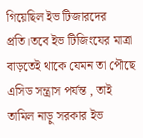গিয়েছিল ইভ টিজারদের প্রতি।তবে ইভ টিজিংযের মাত্রা বাড়তেই থাকে যেমন তা পৌছে এসিড সন্ত্রাস পর্যন্ত , তাই তামিল নাড়ু সরকার ইভ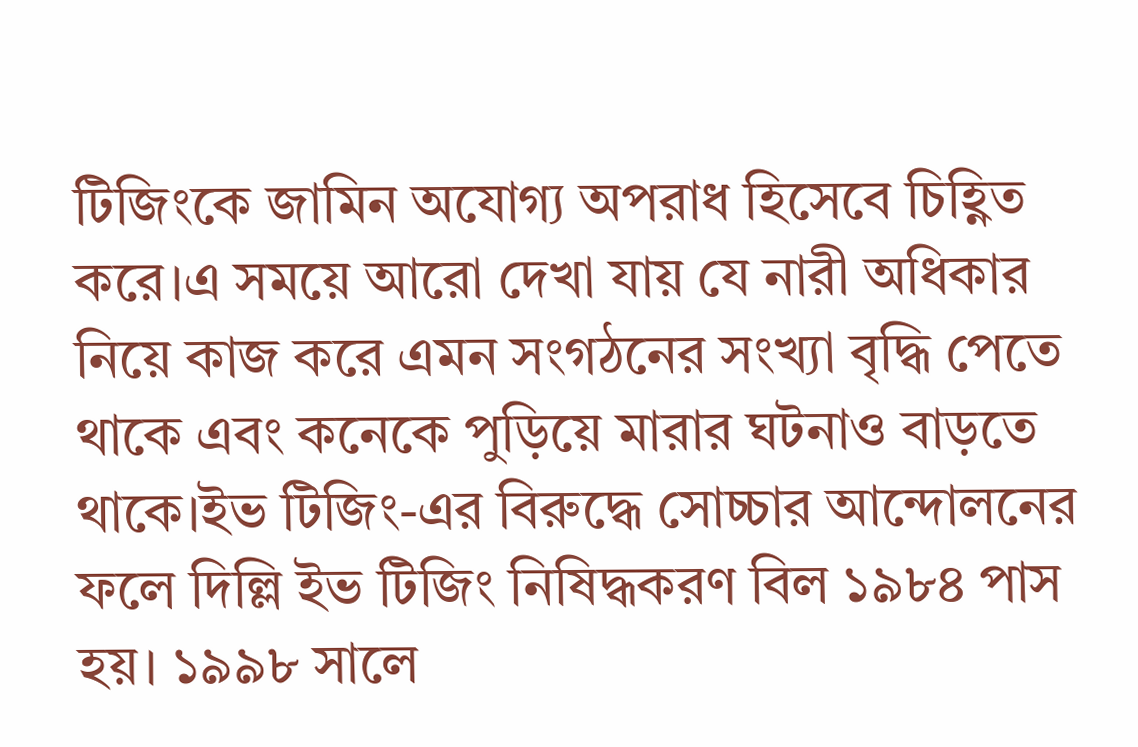টিজিংকে জামিন অযোগ্য অপরাধ হিসেবে চিহ্ণিত করে।এ সময়ে আরো দেখা যায় যে নারী অধিকার নিয়ে কাজ করে এমন সংগঠনের সংখ্যা বৃদ্ধি পেতে থাকে এবং কনেকে পুড়িয়ে মারার ঘটনাও বাড়তে থাকে।ইভ টিজিং-এর বিরুদ্ধে সোচ্চার আন্দোলনের ফলে দিল্লি ইভ টিজিং নিষিদ্ধকরণ বিল ১৯৮৪ পাস হয়। ১৯৯৮ সালে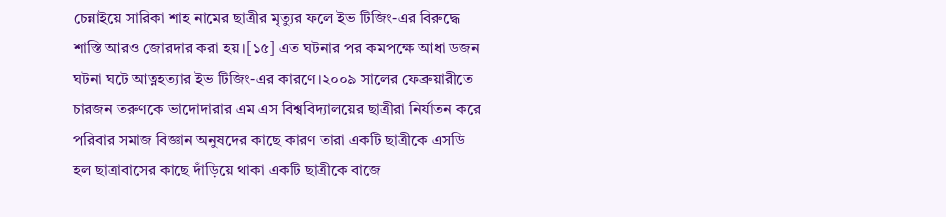চেন্নাইয়ে সারিকা শাহ নামের ছাত্রীর মৃত্যুর ফলে ইভ টিজিং-এর বিরুদ্ধে শাস্তি আরও জোরদার করা হয়।[১৫] এত ঘটনার পর কমপক্ষে আধা ডজন ঘটনা ঘটে আত্নহত্যার ইভ টিজিং-এর কারণে।২০০৯ সালের ফেব্রুয়ারীতে চারজন তরুণকে ভাদোদারার এম এস বিশ্ববিদ্যালয়ের ছাত্রীরা নির্যাতন করে পরিবার সমাজ বিজ্ঞান অনুষদের কাছে কারণ তারা একটি ছাত্রীকে এসডি হল ছাত্রাবাসের কাছে দাঁড়িয়ে থাকা একটি ছাত্রীকে বাজে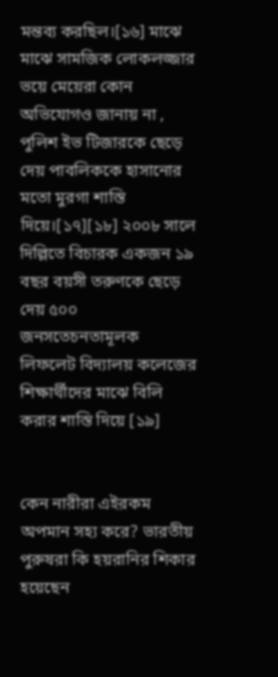মন্তব্য করছিল।[১৬] মাঝে মাঝে সামজিক লোকলজ্জার ভয়ে মেয়েরা কোন অভিযোগও জানায় না , পুলিশ ইভ টিজারকে ছেড়ে দেয় পাবলিককে হাসানোর মতো মুরগা শাস্তি দিয়ে।[১৭][১৮] ২০০৮ সালে দিল্লিতে বিচারক একজন ১৯ বছর বয়সী তরুণকে ছেড়ে দেয় ৫০০ জনসতেচনতামূলক লিফলেট বিদ্যালয় কলেজের শিক্ষার্থীদের মাঝে বিলি করার শাস্তি দিয়ে [১৯]


কেন নারীরা এইরকম অপমান সহ্য করে? ভারতীয় পুরুষরা কি হয়রানির শিকার হয়েছেন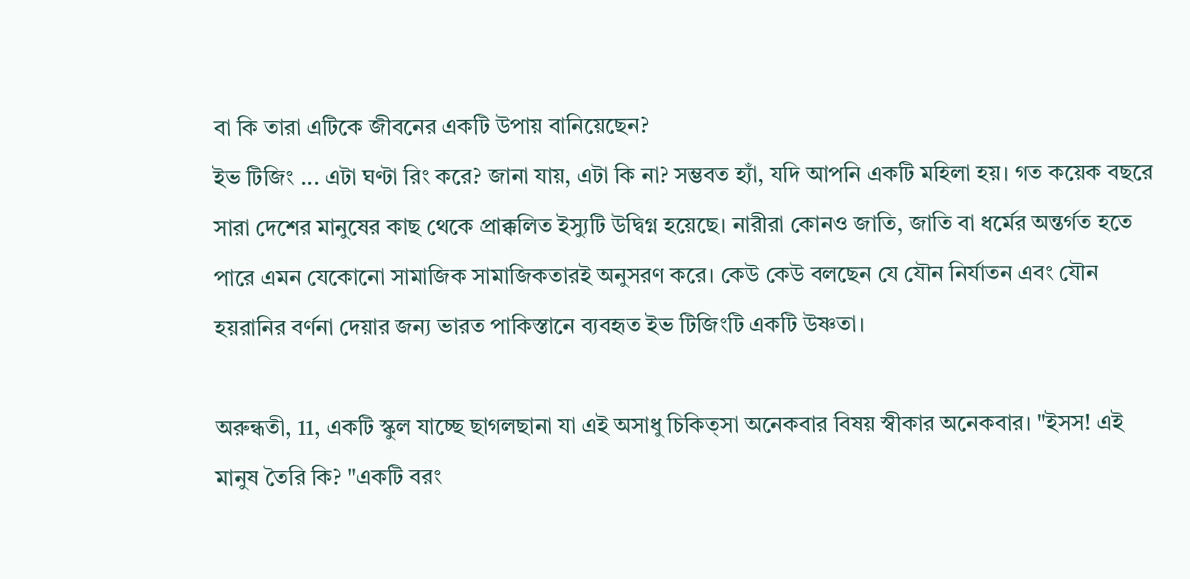বা কি তারা এটিকে জীবনের একটি উপায় বানিয়েছেন?
ইভ টিজিং ... এটা ঘণ্টা রিং করে? জানা যায়, এটা কি না? সম্ভবত হ্যাঁ, যদি আপনি একটি মহিলা হয়। গত কয়েক বছরে সারা দেশের মানুষের কাছ থেকে প্রাক্কলিত ইস্যুটি উদ্বিগ্ন হয়েছে। নারীরা কোনও জাতি, জাতি বা ধর্মের অন্তর্গত হতে পারে এমন যেকোনো সামাজিক সামাজিকতারই অনুসরণ করে। কেউ কেউ বলছেন যে যৌন নির্যাতন এবং যৌন হয়রানির বর্ণনা দেয়ার জন্য ভারত পাকিস্তানে ব্যবহৃত ইভ টিজিংটি একটি উষ্ণতা।

অরুন্ধতী, 11, একটি স্কুল যাচ্ছে ছাগলছানা যা এই অসাধু চিকিত্সা অনেকবার বিষয় স্বীকার অনেকবার। "ইসস! এই মানুষ তৈরি কি? "একটি বরং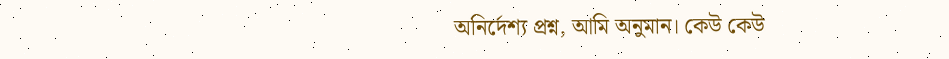অনির্দেশ্য প্রশ্ন, আমি অনুমান। কেউ কেউ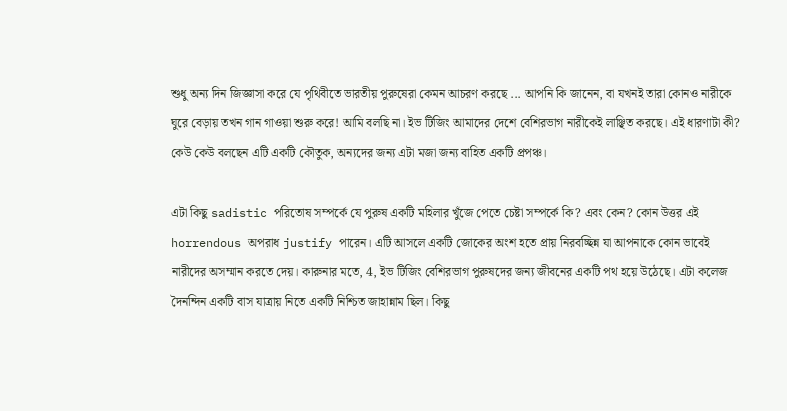শুধু অন্য দিন জিজ্ঞাসা করে যে পৃথিবীতে ভারতীয় পুরুষেরা কেমন আচরণ করছে ... আপনি কি জানেন, বা যখনই তারা কোনও নারীকে ঘুরে বেড়ায় তখন গান গাওয়া শুরু করে! আমি বলছি না। ইভ টিজিং আমাদের দেশে বেশিরভাগ নারীকেই লাঞ্ছিত করছে। এই ধারণাটা কী? কেউ কেউ বলছেন এটি একটি কৌতুক, অন্যদের জন্য এটা মজা জন্য বাহিত একটি প্রপঞ্চ।

এটা কিছু sadistic পরিতোষ সম্পর্কে যে পুরুষ একটি মহিলার খুঁজে পেতে চেষ্টা সম্পর্কে কি? এবং কেন? কোন উত্তর এই horrendous অপরাধ justify পারেন। এটি আসলে একটি জোকের অংশ হতে প্রায় নিরবচ্ছিন্ন যা আপনাকে কোন ভাবেই নারীদের অসম্মান করতে দেয়। কারুনার মতে, 4, ইভ টিজিং বেশিরভাগ পুরুষদের জন্য জীবনের একটি পথ হয়ে উঠেছে। এটা কলেজ দৈনন্দিন একটি বাস যাত্রায় নিতে একটি নিশ্চিত জাহান্নাম ছিল। কিছু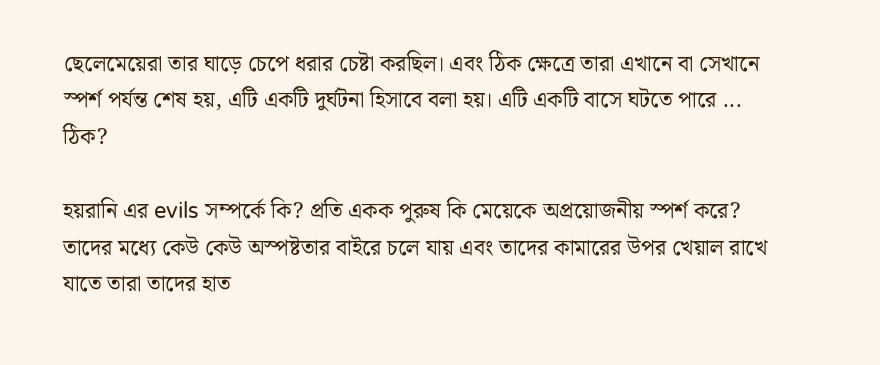ছেলেমেয়েরা তার ঘাড়ে চেপে ধরার চেষ্টা করছিল। এবং ঠিক ক্ষেত্রে তারা এখানে বা সেখানে স্পর্শ পর্যন্ত শেষ হয়, এটি একটি দুর্ঘটনা হিসাবে বলা হয়। এটি একটি বাসে ঘটতে পারে ... ঠিক?

হয়রানি এর evils সম্পর্কে কি? প্রতি একক পুরুষ কি মেয়েকে অপ্রয়োজনীয় স্পর্শ করে? তাদের মধ্যে কেউ কেউ অস্পষ্টতার বাইরে চলে যায় এবং তাদের কামারের উপর খেয়াল রাখে যাতে তারা তাদের হাত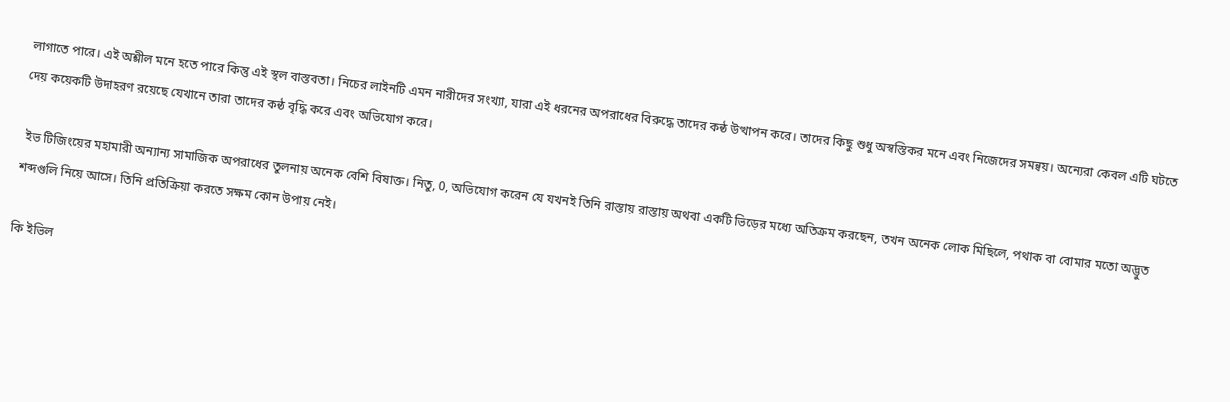লাগাতে পারে। এই অশ্লীল মনে হতে পারে কিন্তু এই স্থল বাস্তবতা। নিচের লাইনটি এমন নারীদের সংখ্যা, যারা এই ধরনের অপরাধের বিরুদ্ধে তাদের কন্ঠ উত্থাপন করে। তাদের কিছু শুধু অস্বস্তিকর মনে এবং নিজেদের সমন্বয়। অন্যেরা কেবল এটি ঘটতে দেয় কয়েকটি উদাহরণ রয়েছে যেখানে তারা তাদের কন্ঠ বৃদ্ধি করে এবং অভিযোগ করে।

 ইভ টিজিংয়ের মহামারী অন্যান্য সামাজিক অপরাধের তুলনায় অনেক বেশি বিষাক্ত। নিতু, 0, অভিযোগ করেন যে যখনই তিনি রাস্তায় রাস্তায় অথবা একটি ভিড়ের মধ্যে অতিক্রম করছেন, তখন অনেক লোক মিছিলে, পথাক বা বোমার মতো অদ্ভুত শব্দগুলি নিয়ে আসে। তিনি প্রতিক্রিয়া করতে সক্ষম কোন উপায় নেই।

কি ইভিল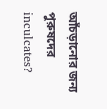আঁচড়ানোর জন্য পুরুষদের inculcates?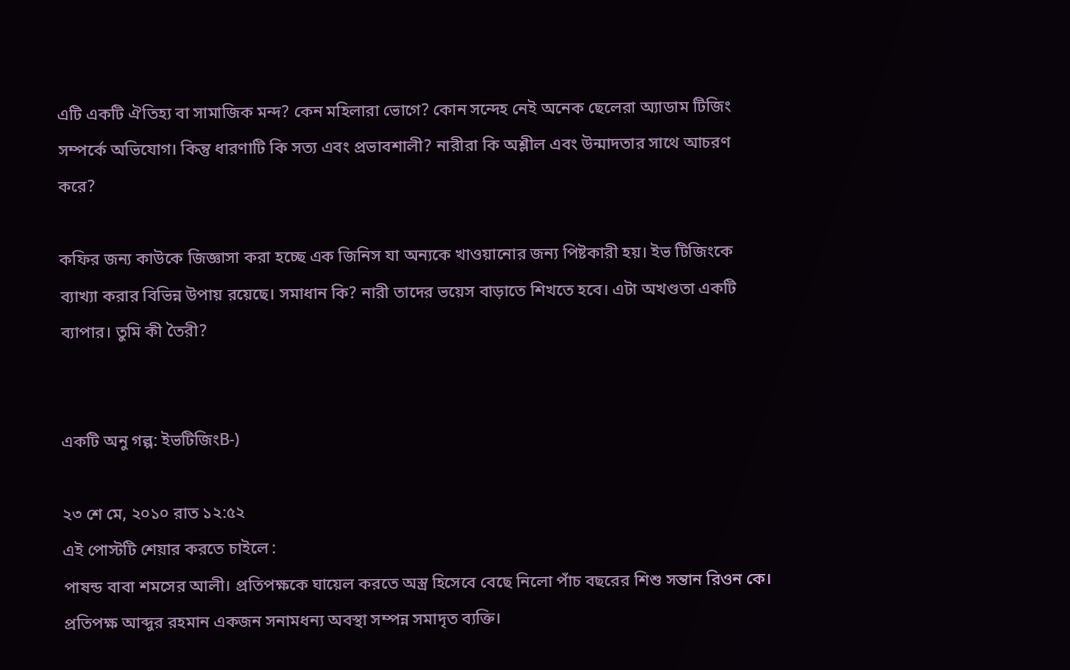এটি একটি ঐতিহ্য বা সামাজিক মন্দ? কেন মহিলারা ভোগে? কোন সন্দেহ নেই অনেক ছেলেরা অ্যাডাম টিজিং সম্পর্কে অভিযোগ। কিন্তু ধারণাটি কি সত্য এবং প্রভাবশালী? নারীরা কি অশ্লীল এবং উন্মাদতার সাথে আচরণ করে?

কফির জন্য কাউকে জিজ্ঞাসা করা হচ্ছে এক জিনিস যা অন্যকে খাওয়ানোর জন্য পিষ্টকারী হয়। ইভ টিজিংকে ব্যাখ্যা করার বিভিন্ন উপায় রয়েছে। সমাধান কি? নারী তাদের ভয়েস বাড়াতে শিখতে হবে। এটা অখণ্ডতা একটি ব্যাপার। তুমি কী তৈরী?


একটি অনু গল্প: ইভটিজিংB-)

২৩ শে মে, ২০১০ রাত ১২:৫২
এই পোস্টটি শেয়ার করতে চাইলে :
পাষন্ড বাবা শমসের আলী। প্রতিপক্ষকে ঘায়েল করতে অস্ত্র হিসেবে বেছে নিলো পাঁচ বছরের শিশু সন্তান রিওন কে। প্রতিপক্ষ আব্দুর রহমান একজন সনামধন্য অবস্থা সম্পন্ন সমাদৃত ব্যক্তি।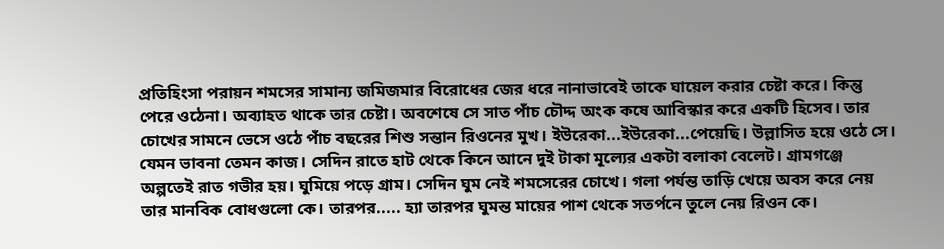প্রতিহিংসা পরায়ন শমসের সামান্য জমিজমার বিরোধের জের ধরে নানাভাবেই তাকে ঘায়েল করার চেষ্টা করে। কিন্তু পেরে ওঠেনা। অব্যাহত থাকে তার চেষ্টা। অবশেষে সে সাত পাঁচ চৌদ্দ অংক কষে আবিস্কার করে একটি হিসেব। তার চোখের সামনে ভেসে ওঠে পাঁচ বছরের শিশু সন্তান রিওনের মুখ। ইউরেকা...ইউরেকা...পেয়েছি। উল্লাসিত হয়ে ওঠে সে। যেমন ভাবনা তেমন কাজ। সেদিন রাতে হাট থেকে কিনে আনে দুই টাকা মূল্যের একটা বলাকা বেলেট। গ্রামগঞ্জে অল্পতেই রাত গভীর হয়। ঘুমিয়ে পড়ে গ্রাম। সেদিন ঘুম নেই শমসেরের চোখে। গলা পর্যন্ত তাড়ি খেয়ে অবস করে নেয় তার মানবিক বোধগুলো কে। তারপর..... হ্যা তারপর ঘুমন্ত মায়ের পাশ থেকে সতর্পনে তুলে নেয় রিওন কে।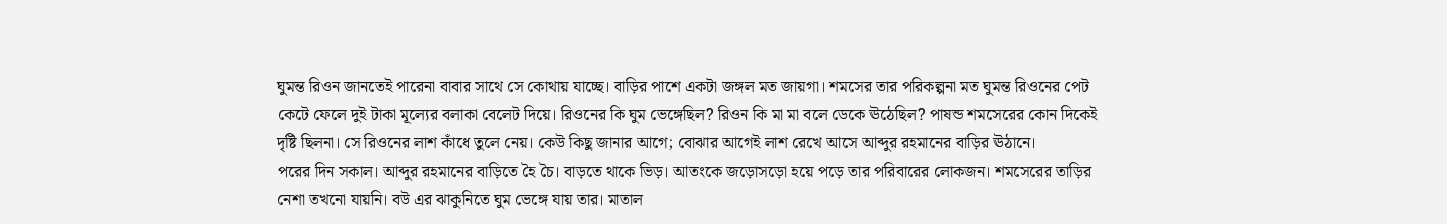ঘুমন্ত রিওন জানতেই পারেনা বাবার সাথে সে কোথায় যাচ্ছে। বাড়ির পাশে একটা জঙ্গল মত জায়গা। শমসের তার পরিকল্পনা মত ঘুমন্ত রিওনের পেট কেটে ফেলে দুই টাকা মূল্যের বলাকা বেলেট দিয়ে। রিওনের কি ঘুম ভেঙ্গেছিল? রিওন কি মা মা বলে ডেকে ঊঠেছিল? পাষন্ড শমসেরের কোন দিকেই দৃষ্টি ছিলনা। সে রিওনের লাশ কাঁধে তুলে নেয়। কেউ কিছু জানার আগে; বোঝার আগেই লাশ রেখে আসে আব্দুর রহমানের বাড়ির ঊঠানে।
পরের দিন সকাল। আব্দুর রহমানের বাড়িতে হৈ চৈ। বাড়তে থাকে ভিড়। আতংকে জড়োসড়ো হয়ে পড়ে তার পরিবারের লোকজন। শমসেরের তাড়ির নেশা তখনো যায়নি। বউ এর ঝাকুনিতে ঘুম ভেঙ্গে যায় তার। মাতাল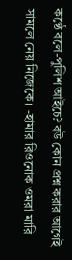কণ্ঠে বলে-পুলিশ আইচে? বউ কোন প্রশ্ন করার আগেই সামলে নেয় নিজেকে। -হামার রিওনোক ওমরা মারি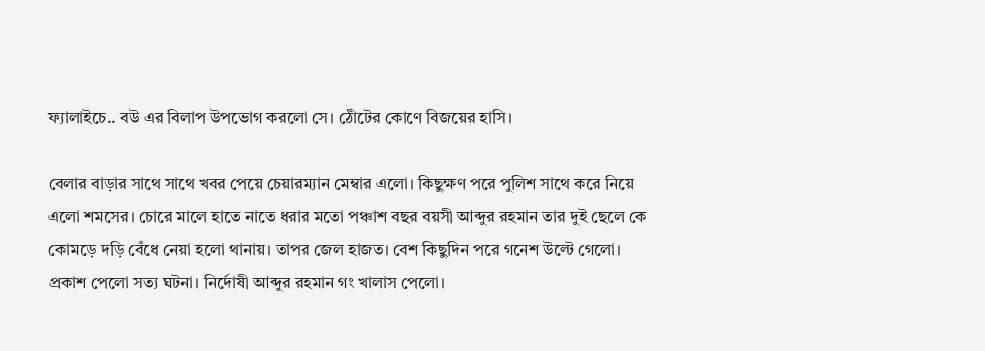ফ্যালাইচে.. বউ এর বিলাপ উপভোগ করলো সে। ঠোঁটের কোণে বিজয়ের হাসি।

বেলার বাড়ার সাথে সাথে খবর পেয়ে চেয়ারম্যান মেম্বার এলো। কিছুক্ষণ পরে পুলিশ সাথে করে নিয়ে এলো শমসের। চোরে মালে হাতে নাতে ধরার মতো পঞ্চাশ বছর বয়সী আব্দুর রহমান তার দুই ছেলে কে কোমড়ে দড়ি বেঁধে নেয়া হলো থানায়। তাপর জেল হাজত। বেশ কিছুদিন পরে গনেশ উল্টে গেলো। প্রকাশ পেলো সত্য ঘটনা। নির্দোষী আব্দুর রহমান গং খালাস পেলো।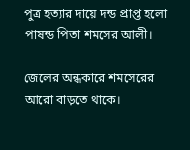পুত্র হত্যার দায়ে দন্ড প্রাপ্ত হলো পাষন্ড পিতা শমসের আলী।

জেলের অন্ধকারে শমসেরের আরো বাড়তে থাকে।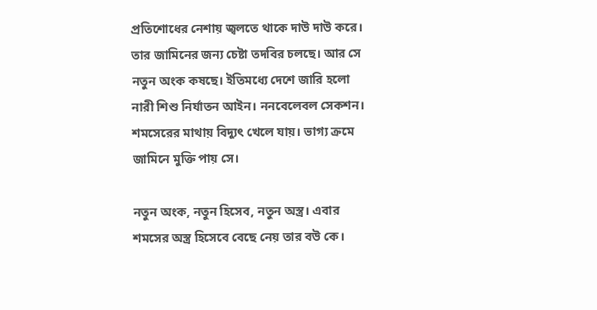প্রতিশোধের নেশায় জ্বলতে থাকে দাউ দাউ করে। তার জামিনের জন্য চেষ্টা তদবির চলছে। আর সে নতুন অংক কষছে। ইতিমধ্যে দেশে জারি হলো নারী শিশু নির্যাতন আইন। ননবেলেবল সেকশন। শমসেরের মাথায় বিদ্যুৎ খেলে যায়। ভাগ্য ক্রমে জামিনে মুক্তি পায় সে।

নতুন অংক, নতুন হিসেব, নতুন অস্ত্র। এবার শমসের অস্ত্র হিসেবে বেছে নেয় তার বউ কে।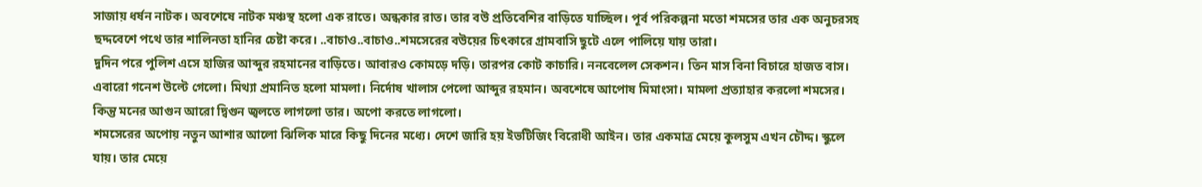সাজায় ধর্ষন নাটক। অবশেষে নাটক মঞ্চস্থ হলো এক রাতে। অন্ধকার রাত। তার বউ প্রতিবেশির বাড়িতে যাচ্ছিল। পূর্ব পরিকল্পনা মতো শমসের তার এক অনুচরসহ ছদ্দবেশে পথে তার শালিনতা হানির চেষ্টা করে। ..বাচাও..বাচাও..শমসেরের বউয়ের চিৎকারে গ্রামবাসি ছুটে এলে পালিয়ে যায় তারা।
দুদিন পরে পুলিশ এসে হাজির আব্দুর রহমানের বাড়িতে। আবারও কোমড়ে দড়ি। তারপর কোট কাচারি। ননবেলেল সেকশন। তিন মাস বিনা বিচারে হাজত বাস। এবারো গনেশ উল্টে গেলো। মিথ্যা প্রমানিত হলো মামলা। নির্দোষ খালাস পেলো আব্দুর রহমান। অবশেষে আপোষ মিমাংসা। মামলা প্রত্যাহার করলো শমসের। কিন্তু মনের আগুন আরো দ্বিগুন জ্বলতে লাগলো তার। অপো করতে লাগলো।
শমসেরের অপোয় নতুন আশার আলো ঝিলিক মারে কিছু দিনের মধ্যে। দেশে জারি হয় ইভটিজিং বিরোধী আইন। তার একমাত্র মেয়ে কুলসুম এখন চৌদ্দ। স্কুলে যায়। তার মেয়ে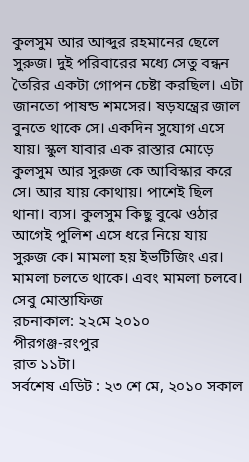কুলসুম আর আব্দুর রহমানের ছেলে সুরুজ। দুই পরিবারের মধ্যে সেতু বন্ধন তৈরির একটা গোপন চেষ্টা করছিল। এটা জানতো পাষন্ড শমসের। ষড়যন্ত্রের জাল বুনতে থাকে সে। একদিন সুযোগ এসে যায়। স্কুল যাবার এক রাস্তার মোড়ে কুলসুম আর সুরুজ কে আবিস্কার করে সে। আর যায় কোথায়। পাশেই ছিল থানা। ব্যস। কুলসুম কিছু বুঝে ওঠার আগেই পুলিশ এসে ধরে নিয়ে যায় সুরুজ কে। মামলা হয় ইভটিজিং এর। মামলা চলতে থাকে। এবং মামলা চলবে।
সেবু মোস্তাফিজ
রচনাকাল: ২২মে ২০১০
পীরগঞ্জ-রংপুর
রাত ১১টা।
সর্বশেষ এডিট : ২৩ শে মে, ২০১০ সকাল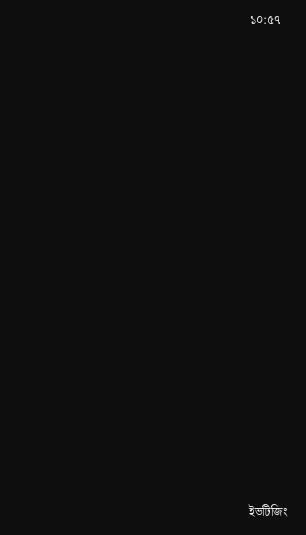১০:৫৭



















ইভটিজিং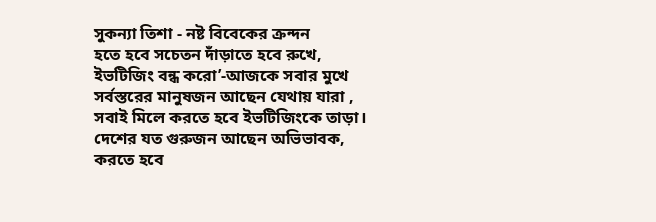সুকন্যা তিশা - নষ্ট বিবেকের ক্রন্দন
হতে হবে সচেতন দাঁড়াতে হবে রুখে,
ইভটিজিং বন্ধ করো’-আজকে সবার মুখে
সর্বস্তরের মানুষজন আছেন যেথায় যারা ,
সবাই মিলে করতে হবে ইভটিজিংকে তাড়া।
দেশের যত গুরুজন আছেন অভিভাবক,
করতে হবে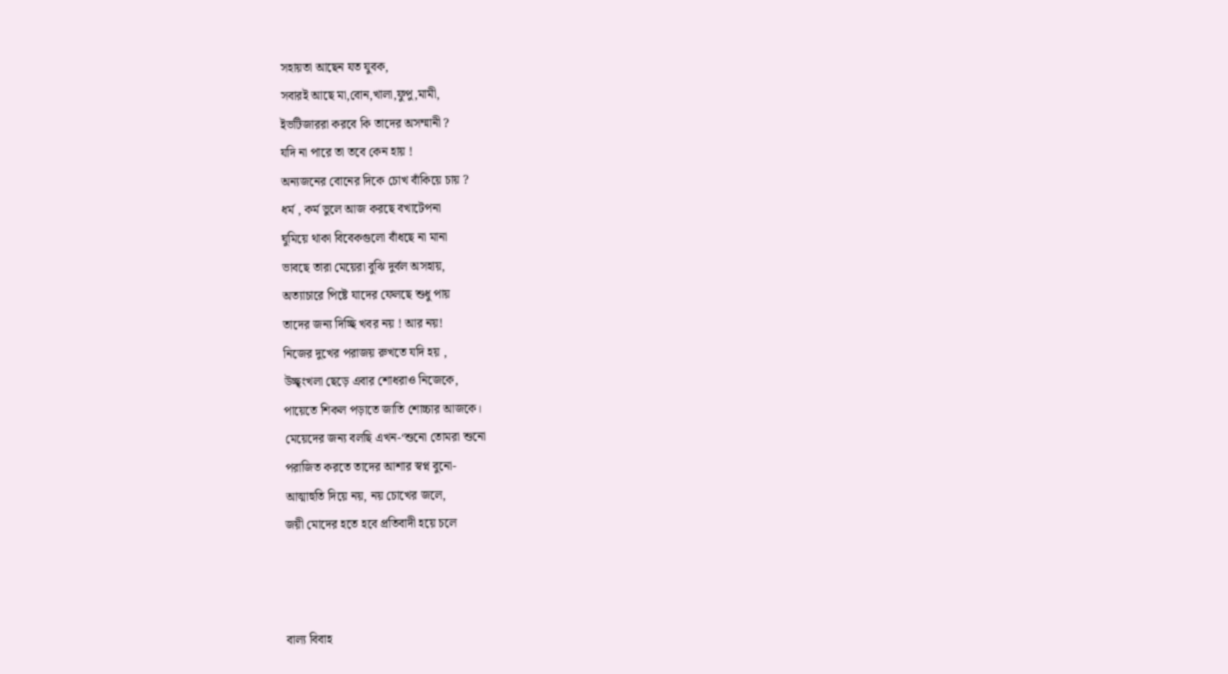সহায়তা আছেন যত যুবক,
সবারই আছে মা,বোন,খালা,ফুপু,মামী,
ইভটিজাররা করবে কি তাদের অসম্মানী ?
যদি না পারে তা তবে কেন হায় !
অন্যজনের বোনের দিকে চোখ বাঁকিয়ে চায় ?
ধর্ম , কর্ম ভুলে আজ করছে বখাটেপনা
ঘুমিয়ে থাকা বিবেকগুলো বাঁধছে না মানা
ভাবছে তারা মেয়েরা বুঝি দুর্বল অসহায়,
অত্যাচারে পিষ্টে যাদের ফেলছে শুধু পায়
তাদের জন্য দিচ্ছি খবর নয় ! আর নয়!
নিজের দুখের পরাজয় রুখতে যদি হয় ,
উচ্ছৃংখলা ছেড়ে এবার শোধরাও নিজেকে,
পায়েতে শিকল পড়াতে জাতি শোচ্চার আজকে।
মেয়েদের জন্য বলছি এখন-‘শুনো তোমরা শুনো
পরাজিত করতে তাদের আশার স্বপ্ন বুনো-
আত্মাহুতি দিয়ে নয়, নয় চোখের জলে,
জয়ী মোদের হতে হবে প্রতিবাদী হয়ে চলে



বাল্য বিবাহ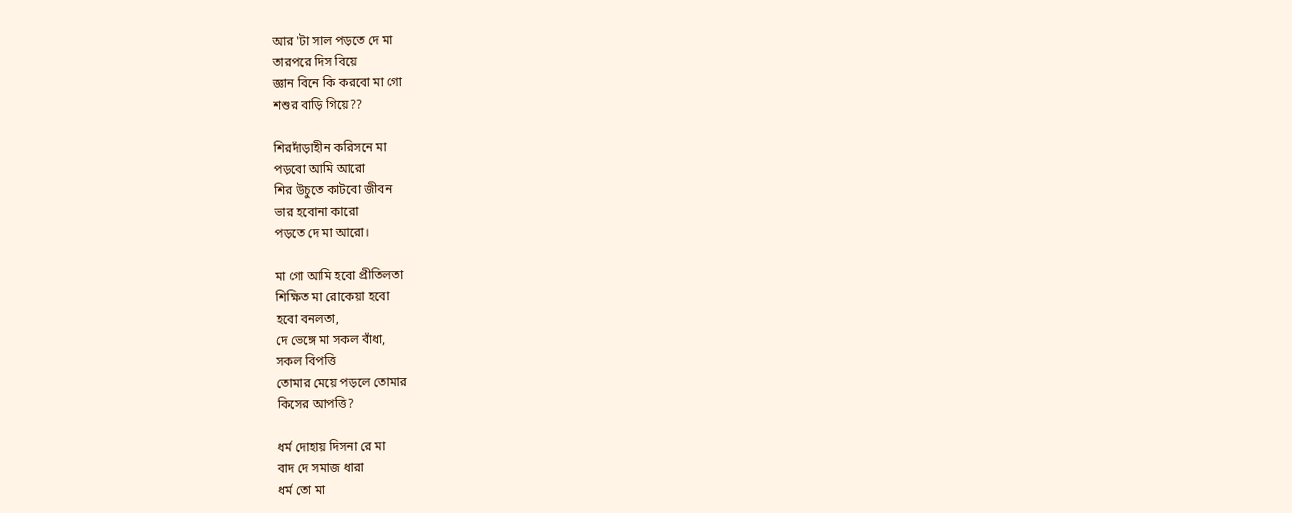আর 'টা সাল পড়তে দে মা
তারপরে দিস বিয়ে
জ্ঞান বিনে কি করবো মা গো
শশুর বাড়ি গিয়ে??

শিরদাঁড়াহীন করিসনে মা
পড়বো আমি আরো
শির উচুতে কাটবো জীবন
ভার হবোনা কারো
পড়তে দে মা আরো।

মা গো আমি হবো প্রীতিলতা
শিক্ষিত মা রোকেয়া হবো
হবো বনলতা,
দে ভেঙ্গে মা সকল বাঁধা,
সকল বিপত্তি
তোমার মেয়ে পড়লে তোমার
কিসের আপত্তি?

ধর্ম দোহায় দিসনা রে মা
বাদ দে সমাজ ধারা
ধর্ম তো মা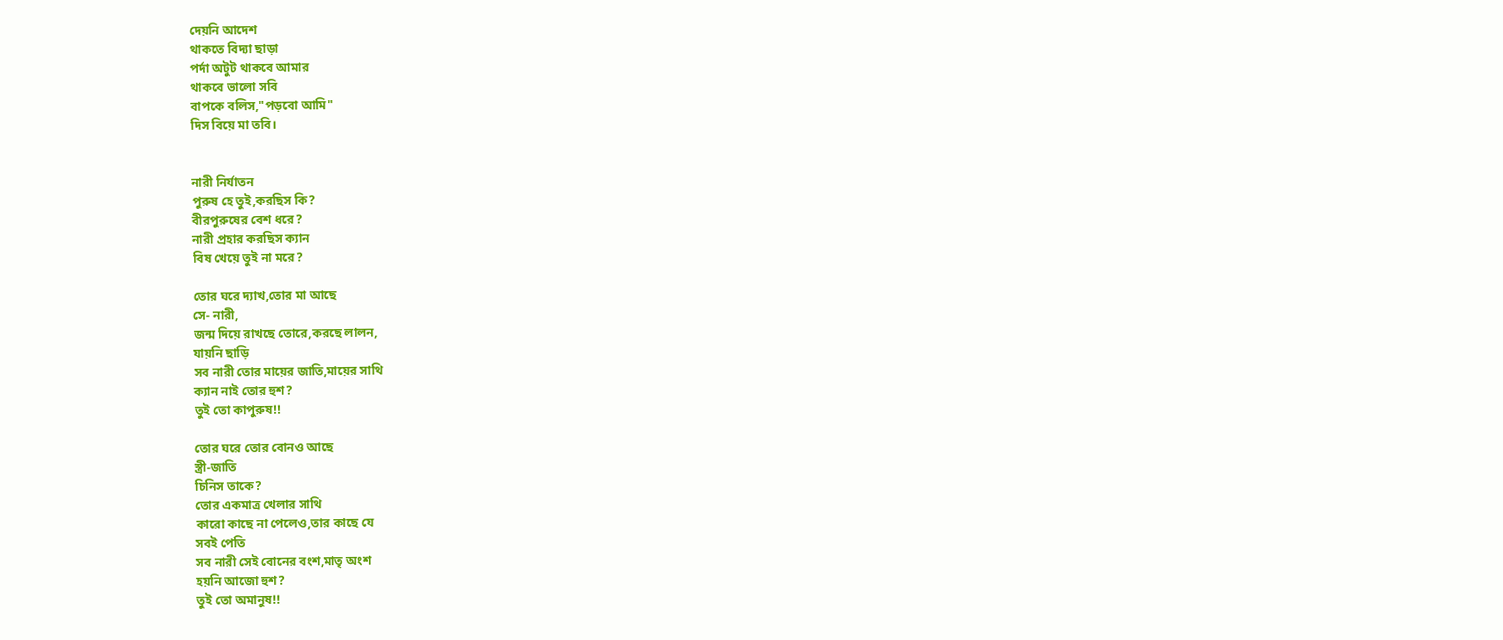দেয়নি আদেশ
থাকতে বিদ্যা ছাড়া
পর্দা অটুট থাকবে আমার
থাকবে ভালো সবি
বাপকে বলিস,"পড়বো আমি"
দিস বিয়ে মা তবি।


নারী নির্যাতন
পুরুষ হে তুই,করছিস কি?
বীরপুরুষের বেশ ধরে?
নারী প্রহার করছিস ক্যান
বিষ খেয়ে তুই না মরে?

তোর ঘরে দ্যাখ,তোর মা আছে
সে- নারী,
জন্ম দিয়ে রাখছে তোরে,করছে লালন,
যায়নি ছাড়ি
সব নারী তোর মায়ের জাতি,মায়ের সাথি
ক্যান নাই তোর হুশ?
তুই তো কাপুরুষ!!

তোর ঘরে তোর বোনও আছে
স্ত্রী-জাতি
চিনিস তাকে?
তোর একমাত্র খেলার সাথি
কারো কাছে না পেলেও,তার কাছে যে
সবই পেতি
সব নারী সেই বোনের বংশ,মাতৃ অংশ
হয়নি আজো হুশ?
তুই তো অমানুষ!!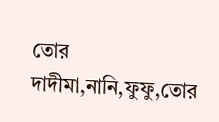তোর দাদীমা,নানি,ফুফু,তোর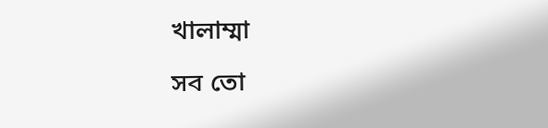খালাম্মা
সব তো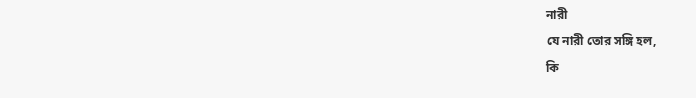নারী
যে নারী তোর সঙ্গি হল,
কি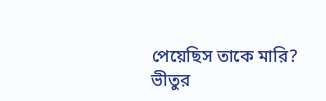পেয়েছিস তাকে মারি?
ভীতুর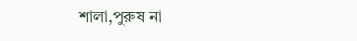শালা,পুরুষ না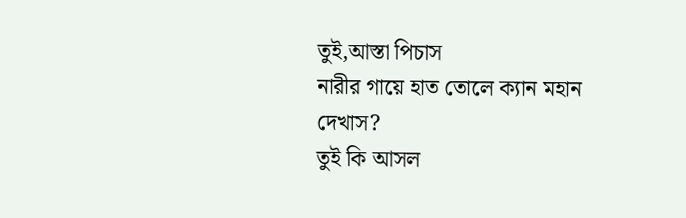তুই,আস্তা পিচাস
নারীর গায়ে হাত তোলে ক্যান মহান দেখাস?
তুই কি আসল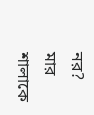নর?
মার শালাকে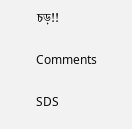চড়!!

Comments

SDS